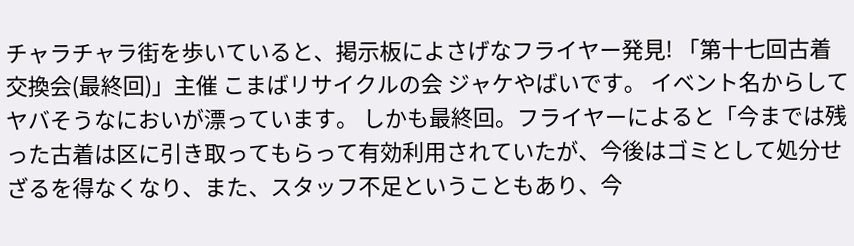チャラチャラ街を歩いていると、掲示板によさげなフライヤー発見! 「第十七回古着交換会(最終回)」主催 こまばリサイクルの会 ジャケやばいです。 イベント名からしてヤバそうなにおいが漂っています。 しかも最終回。フライヤーによると「今までは残った古着は区に引き取ってもらって有効利用されていたが、今後はゴミとして処分せざるを得なくなり、また、スタッフ不足ということもあり、今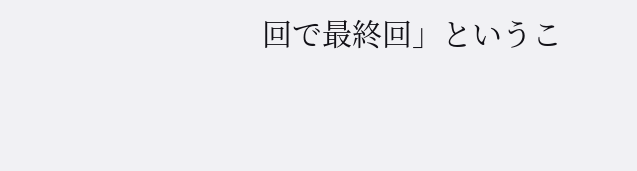回で最終回」というこ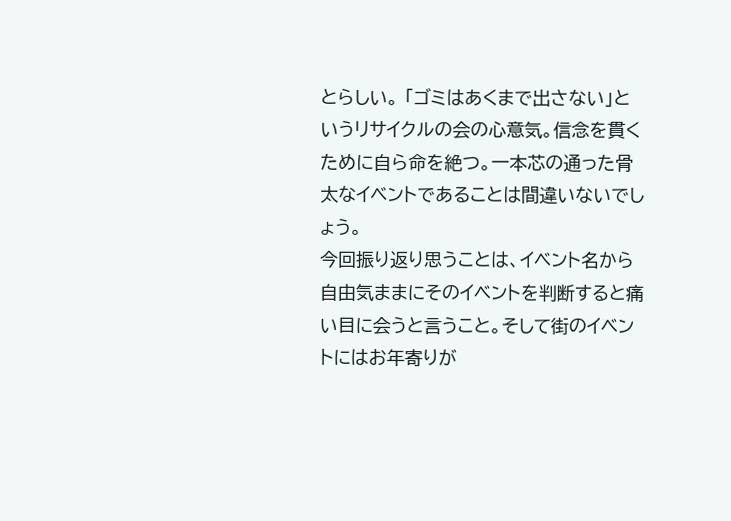とらしい。 「ゴミはあくまで出さない」というリサイクルの会の心意気。信念を貫くために自ら命を絶つ。一本芯の通った骨太なイベントであることは間違いないでしょう。
今回振り返り思うことは、イベント名から自由気ままにそのイベントを判断すると痛い目に会うと言うこと。そして街のイベントにはお年寄りが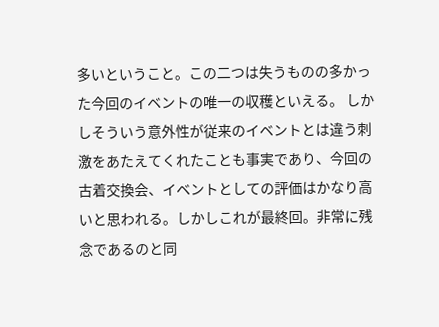多いということ。この二つは失うものの多かった今回のイベントの唯一の収穫といえる。 しかしそういう意外性が従来のイベントとは違う刺激をあたえてくれたことも事実であり、今回の古着交換会、イベントとしての評価はかなり高いと思われる。しかしこれが最終回。非常に残念であるのと同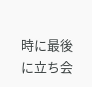時に最後に立ち会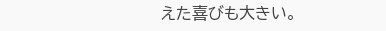えた喜びも大きい。